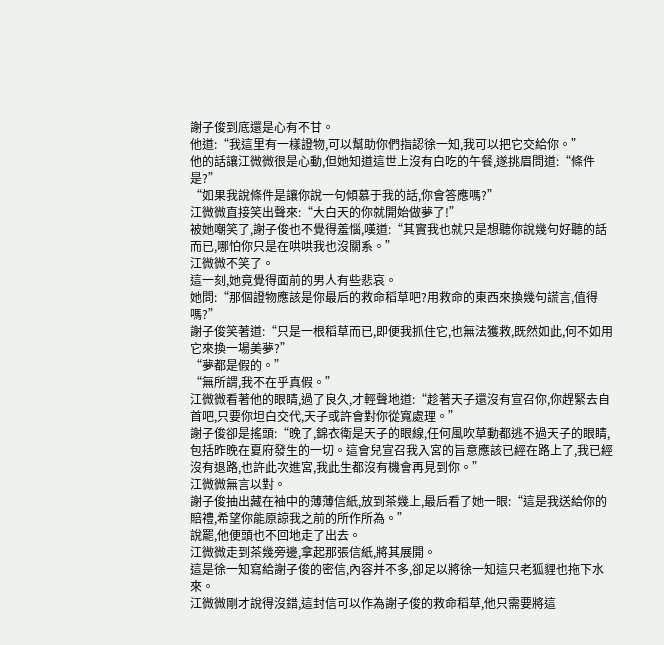謝子俊到底還是心有不甘。
他道:“我這里有一樣證物,可以幫助你們指認徐一知,我可以把它交給你。”
他的話讓江微微很是心動,但她知道這世上沒有白吃的午餐,遂挑眉問道:“條件是?”
“如果我說條件是讓你說一句傾慕于我的話,你會答應嗎?”
江微微直接笑出聲來:“大白天的你就開始做夢了!”
被她嘲笑了,謝子俊也不覺得羞惱,嘆道:“其實我也就只是想聽你說幾句好聽的話而已,哪怕你只是在哄哄我也沒關系。”
江微微不笑了。
這一刻,她竟覺得面前的男人有些悲哀。
她問:“那個證物應該是你最后的救命稻草吧?用救命的東西來換幾句謊言,值得嗎?”
謝子俊笑著道:“只是一根稻草而已,即便我抓住它,也無法獲救,既然如此,何不如用它來換一場美夢?”
“夢都是假的。”
“無所謂,我不在乎真假。”
江微微看著他的眼睛,過了良久,才輕聲地道:“趁著天子還沒有宣召你,你趕緊去自首吧,只要你坦白交代,天子或許會對你從寬處理。”
謝子俊卻是搖頭:“晚了,錦衣衛是天子的眼線,任何風吹草動都逃不過天子的眼睛,包括昨晚在夏府發生的一切。這會兒宣召我入宮的旨意應該已經在路上了,我已經沒有退路,也許此次進宮,我此生都沒有機會再見到你。”
江微微無言以對。
謝子俊抽出藏在袖中的薄薄信紙,放到茶幾上,最后看了她一眼:“這是我送給你的賠禮,希望你能原諒我之前的所作所為。”
說罷,他便頭也不回地走了出去。
江微微走到茶幾旁邊,拿起那張信紙,將其展開。
這是徐一知寫給謝子俊的密信,內容并不多,卻足以將徐一知這只老狐貍也拖下水來。
江微微剛才說得沒錯,這封信可以作為謝子俊的救命稻草,他只需要將這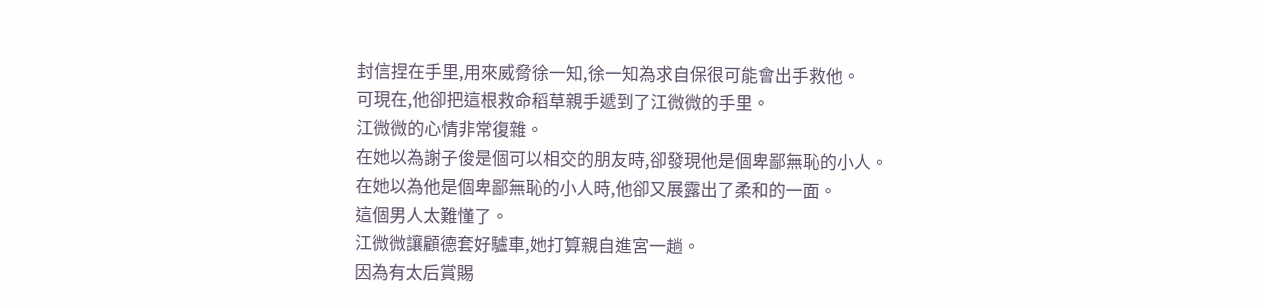封信捏在手里,用來威脅徐一知,徐一知為求自保很可能會出手救他。
可現在,他卻把這根救命稻草親手遞到了江微微的手里。
江微微的心情非常復雜。
在她以為謝子俊是個可以相交的朋友時,卻發現他是個卑鄙無恥的小人。
在她以為他是個卑鄙無恥的小人時,他卻又展露出了柔和的一面。
這個男人太難懂了。
江微微讓顧德套好驢車,她打算親自進宮一趟。
因為有太后賞賜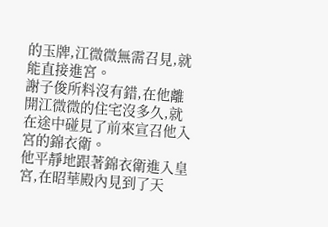的玉牌,江微微無需召見,就能直接進宮。
謝子俊所料沒有錯,在他離開江微微的住宅沒多久,就在途中碰見了前來宣召他入宮的錦衣衛。
他平靜地跟著錦衣衛進入皇宮,在昭華殿內見到了天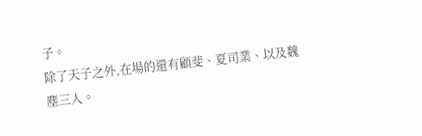子。
除了天子之外,在場的還有顧斐、夏司業、以及魏塵三人。